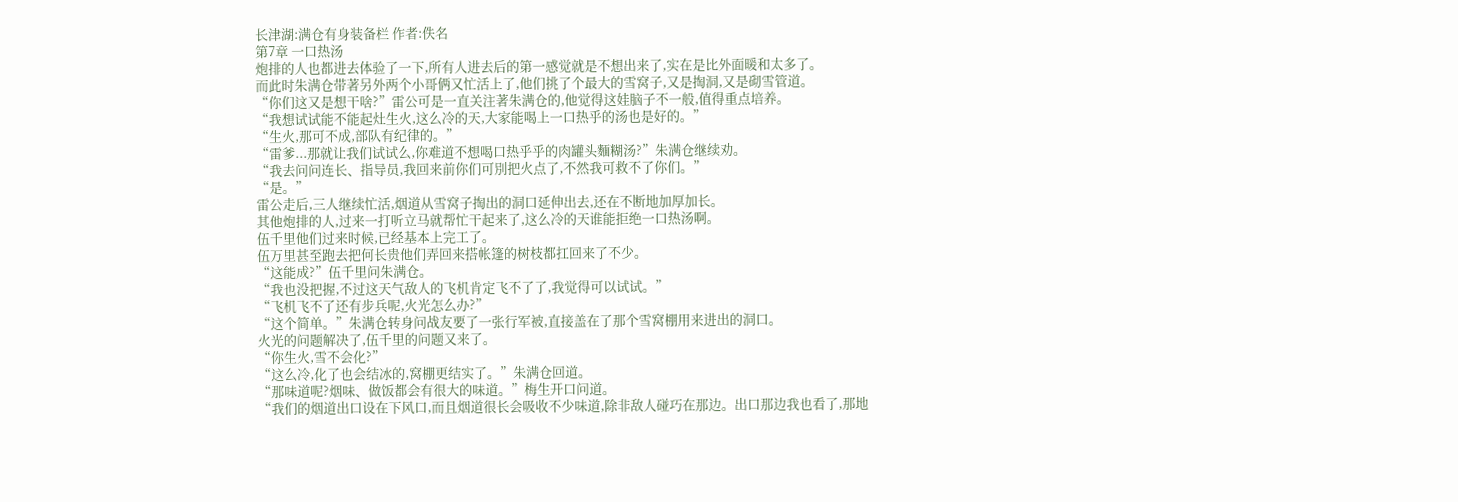长津湖:满仓有身装备栏 作者:佚名
第7章 一口热汤
炮排的人也都进去体验了一下,所有人进去后的第一感觉就是不想出来了,实在是比外面暖和太多了。
而此时朱满仓带著另外两个小哥俩又忙活上了,他们挑了个最大的雪窝子,又是掏洞,又是砌雪管道。
“你们这又是想干啥?”雷公可是一直关注著朱满仓的,他觉得这娃脑子不一般,值得重点培养。
“我想试试能不能起灶生火,这么冷的天,大家能喝上一口热乎的汤也是好的。”
“生火,那可不成,部队有纪律的。”
“雷爹...那就让我们试试么,你难道不想喝口热乎乎的肉罐头麵糊汤?”朱满仓继续劝。
“我去问问连长、指导员,我回来前你们可別把火点了,不然我可救不了你们。”
“是。”
雷公走后,三人继续忙活,烟道从雪窝子掏出的洞口延伸出去,还在不断地加厚加长。
其他炮排的人,过来一打听立马就帮忙干起来了,这么冷的天谁能拒绝一口热汤啊。
伍千里他们过来时候,已经基本上完工了。
伍万里甚至跑去把何长贵他们弄回来搭帐篷的树枝都扛回来了不少。
“这能成?”伍千里问朱满仓。
“我也没把握,不过这天气敌人的飞机肯定飞不了了,我觉得可以试试。”
“飞机飞不了还有步兵呢,火光怎么办?”
“这个简单。”朱满仓转身问战友要了一张行军被,直接盖在了那个雪窝棚用来进出的洞口。
火光的问题解决了,伍千里的问题又来了。
“你生火,雪不会化?”
“这么冷,化了也会结冰的,窝棚更结实了。”朱满仓回道。
“那味道呢?烟味、做饭都会有很大的味道。”梅生开口问道。
“我们的烟道出口设在下风口,而且烟道很长会吸收不少味道,除非敌人碰巧在那边。出口那边我也看了,那地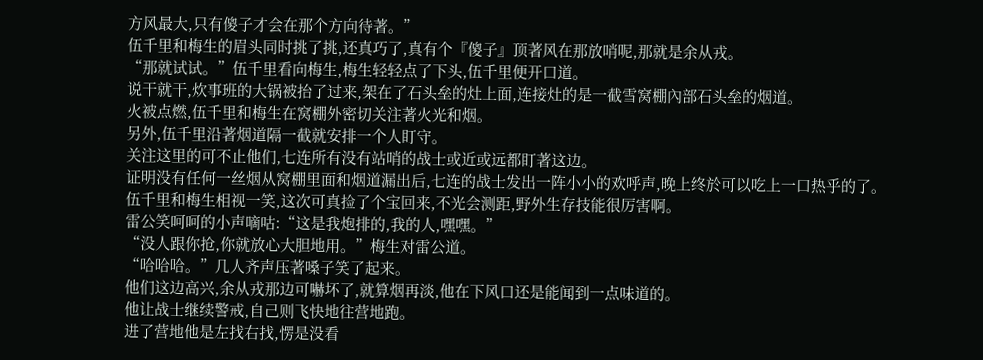方风最大,只有傻子才会在那个方向待著。”
伍千里和梅生的眉头同时挑了挑,还真巧了,真有个『傻子』顶著风在那放哨呢,那就是余从戎。
“那就试试。”伍千里看向梅生,梅生轻轻点了下头,伍千里便开口道。
说干就干,炊事班的大锅被抬了过来,架在了石头垒的灶上面,连接灶的是一截雪窝棚內部石头垒的烟道。
火被点燃,伍千里和梅生在窝棚外密切关注著火光和烟。
另外,伍千里沿著烟道隔一截就安排一个人盯守。
关注这里的可不止他们,七连所有没有站哨的战士或近或远都盯著这边。
证明没有任何一丝烟从窝棚里面和烟道漏出后,七连的战士发出一阵小小的欢呼声,晚上终於可以吃上一口热乎的了。
伍千里和梅生相视一笑,这次可真捡了个宝回来,不光会测距,野外生存技能很厉害啊。
雷公笑呵呵的小声嘀咕:“这是我炮排的,我的人,嘿嘿。”
“没人跟你抢,你就放心大胆地用。”梅生对雷公道。
“哈哈哈。”几人齐声压著嗓子笑了起来。
他们这边高兴,余从戎那边可嚇坏了,就算烟再淡,他在下风口还是能闻到一点味道的。
他让战士继续警戒,自己则飞快地往营地跑。
进了营地他是左找右找,愣是没看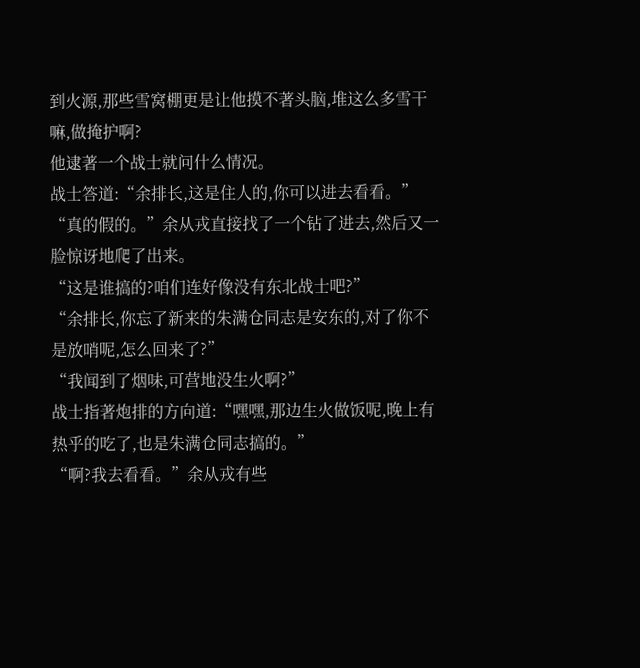到火源,那些雪窝棚更是让他摸不著头脑,堆这么多雪干嘛,做掩护啊?
他逮著一个战士就问什么情况。
战士答道:“余排长,这是住人的,你可以进去看看。”
“真的假的。”余从戎直接找了一个钻了进去,然后又一脸惊讶地爬了出来。
“这是谁搞的?咱们连好像没有东北战士吧?”
“余排长,你忘了新来的朱满仓同志是安东的,对了你不是放哨呢,怎么回来了?”
“我闻到了烟味,可营地没生火啊?”
战士指著炮排的方向道:“嘿嘿,那边生火做饭呢,晚上有热乎的吃了,也是朱满仓同志搞的。”
“啊?我去看看。”余从戎有些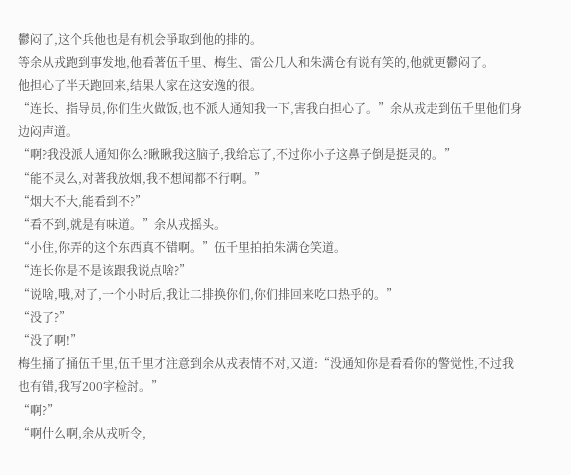鬱闷了,这个兵他也是有机会爭取到他的排的。
等余从戎跑到事发地,他看著伍千里、梅生、雷公几人和朱满仓有说有笑的,他就更鬱闷了。
他担心了半天跑回来,结果人家在这安逸的很。
“连长、指导员,你们生火做饭,也不派人通知我一下,害我白担心了。”余从戎走到伍千里他们身边闷声道。
“啊?我没派人通知你么?瞅瞅我这脑子,我给忘了,不过你小子这鼻子倒是挺灵的。”
“能不灵么,对著我放烟,我不想闻都不行啊。”
“烟大不大,能看到不?”
“看不到,就是有味道。”余从戎摇头。
“小住,你弄的这个东西真不错啊。”伍千里拍拍朱满仓笑道。
“连长你是不是该跟我说点啥?”
“说啥,哦,对了,一个小时后,我让二排换你们,你们排回来吃口热乎的。”
“没了?”
“没了啊!”
梅生捅了捅伍千里,伍千里才注意到余从戎表情不对,又道:“没通知你是看看你的警觉性,不过我也有错,我写200字检討。”
“啊?”
“啊什么啊,余从戎听令,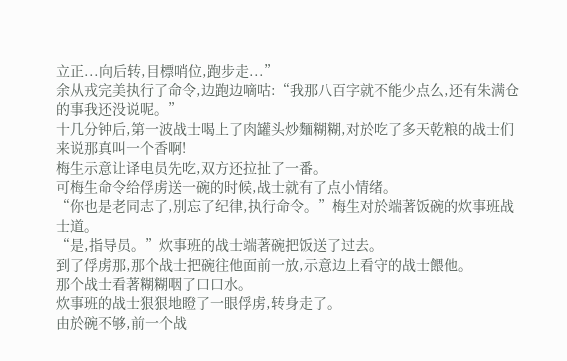立正...向后转,目標哨位,跑步走...”
余从戎完美执行了命令,边跑边嘀咕:“我那八百字就不能少点么,还有朱满仓的事我还没说呢。”
十几分钟后,第一波战士喝上了肉罐头炒麵糊糊,对於吃了多天乾粮的战士们来说那真叫一个香啊!
梅生示意让译电员先吃,双方还拉扯了一番。
可梅生命令给俘虏送一碗的时候,战士就有了点小情绪。
“你也是老同志了,別忘了纪律,执行命令。”梅生对於端著饭碗的炊事班战士道。
“是,指导员。”炊事班的战士端著碗把饭送了过去。
到了俘虏那,那个战士把碗往他面前一放,示意边上看守的战士餵他。
那个战士看著糊糊咽了口口水。
炊事班的战士狠狠地瞪了一眼俘虏,转身走了。
由於碗不够,前一个战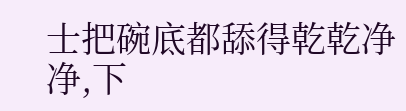士把碗底都舔得乾乾净净,下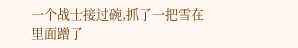一个战士接过碗,抓了一把雪在里面蹭了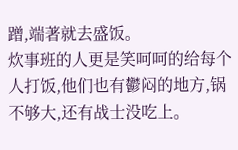蹭,端著就去盛饭。
炊事班的人更是笑呵呵的给每个人打饭,他们也有鬱闷的地方,锅不够大,还有战士没吃上。